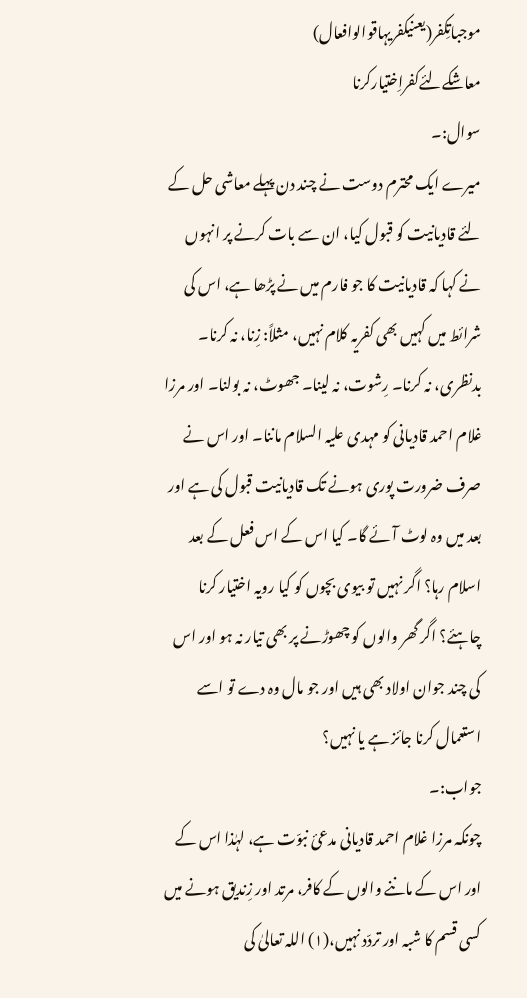موجباتِکفر(یعنیکفریہاقوالوافعال)
معاشکےلئےکفراِختیارکرنا
سوال:۔
میرے ایک محترم دوست نے چند دن پہلے معاشی حل کے لئے قادیانیت کو قبول کیا، ان سے بات کرنے پر انہوں نے کہا کہ قادیانیت کا جو فارم میں نے پڑھا ہے، اس کی شرائط میں کہیں بھی کفریہ کلام نہیں، مثلاً: زِنا، نہ کرنا۔ بدنظری، نہ کرنا۔ رِشوت، نہ لینا۔ جھوٹ، نہ بولنا۔ اور مرزا غلام احمد قادیانی کو مہدی علیہ السلام ماننا۔ اور اس نے صرف ضرورت پوری ہونے تک قادیانیت قبول کی ہے اور بعد میں وہ لوٹ آئے گا۔ کیا اس کے اس فعل کے بعد اسلام رہا؟ اگر نہیں تو بیوی بچوں کو کیا رویہ اختیار کرنا چاہئے؟ اگر گھر والوں کو چھوڑنے پر بھی تیار نہ ہو اور اس کی چند جوان اولاد بھی ہیں اور جو مال وہ دے تو اسے استعمال کرنا جائز ہے یا نہیں؟
جواب:۔
چونکہ مرزا غلام احمد قادیانی مدعیٔ نبوّت ہے، لہٰذا اس کے اور اس کے ماننے والوں کے کافر، مرتد اور زِندیق ہونے میں کسی قسم کا شبہ اور تردّد نہیں،(۱) اللہ تعالیٰ کی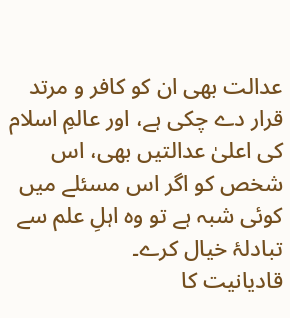عدالت بھی ان کو کافر و مرتد قرار دے چکی ہے، اور عالمِ اسلام کی اعلیٰ عدالتیں بھی، اس شخص کو اگر اس مسئلے میں کوئی شبہ ہے تو وہ اہلِ علم سے تبادلۂ خیال کرے۔
قادیانیت کا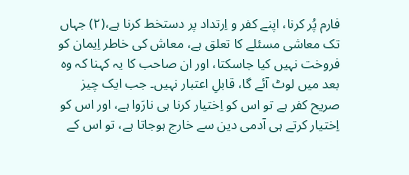فارم پُر کرنا، اپنے کفر و اِرتداد پر دستخط کرنا ہے،(۲) جہاں تک معاشی مسئلے کا تعلق ہے، معاش کی خاطر اِیمان کو فروخت نہیں کیا جاسکتا، اور ان صاحب کا یہ کہنا کہ وہ بعد میں لوٹ آئے گا، قابلِ اعتبار نہیں۔ جب ایک چیز صریح کفر ہے تو اس کو اِختیار کرنا ہی نارَوا ہے، اور اس کو اِختیار کرتے ہی آدمی دین سے خارج ہوجاتا ہے، تو اس کے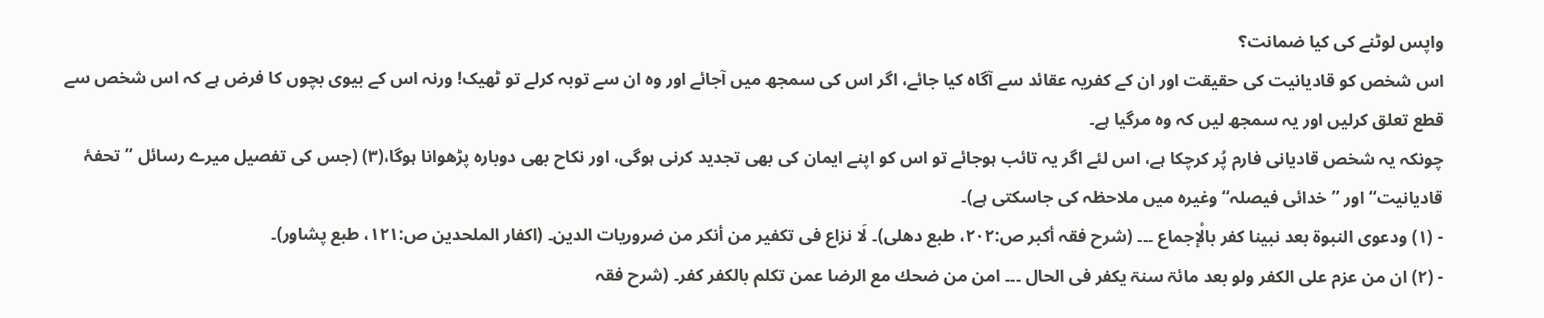واپس لوٹنے کی کیا ضمانت؟
اس شخص کو قادیانیت کی حقیقت اور ان کے کفریہ عقائد سے آگاہ کیا جائے، اگر اس کی سمجھ میں آجائے اور وہ ان سے توبہ کرلے تو ٹھیک! ورنہ اس کے بیوی بچوں کا فرض ہے کہ اس شخص سے قطع تعلق کرلیں اور یہ سمجھ لیں کہ وہ مرگیا ہے۔
چونکہ یہ شخص قادیانی فارم پُر کرچکا ہے، اس لئے اگر یہ تائب ہوجائے تو اس کو اپنے ایمان کی بھی تجدید کرنی ہوگی، اور نکاح بھی دوبارہ پڑھوانا ہوگا،(۳) (جس کی تفصیل میرے رسائل ’’تحفۂ قادیانیت‘‘ اور ’’خدائی فیصلہ‘‘ وغیرہ میں ملاحظہ کی جاسکتی ہے)۔
- (۱) ودعوی النبوۃ بعد نبینا کفر بالْإجماع ۔۔۔ (شرح فقہ أكبر ص:۲۰۲، طبع دھلی)۔ لَا نزاع فی تکفیر من أنکر من ضروریات الدین۔ (اکفار الملحدین ص:۱۲۱، طبع پشاور)۔
- (۲) ان من عزم علی الکفر ولو بعد مائۃ سنۃ یکفر فی الحال ۔۔۔ امن من ضحك مع الرضا عمن تکلم بالکفر کفر۔ (شرح فقہ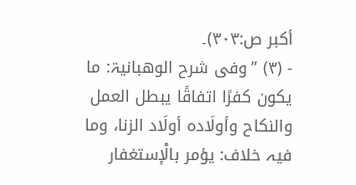أكبر ص:۳۰۳)۔
- (۳) ’’وفی شرح الوھبانیۃ: ما یکون کفرًا اتفاقًا یبطل العمل والنکاح وأولَادہ أولَاد الزنا، وما فیہ خلاف: یؤمر بالْإستغفار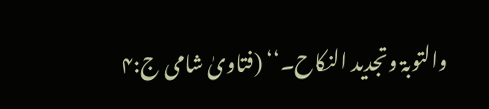والتوبۃ وتجدید النکاح۔‘‘ (فتاویٰ شامی ج:۴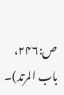ص:۲۴۶، باب المرتد)۔